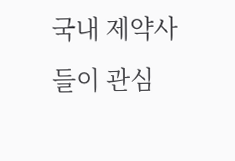국내 제약사들이 관심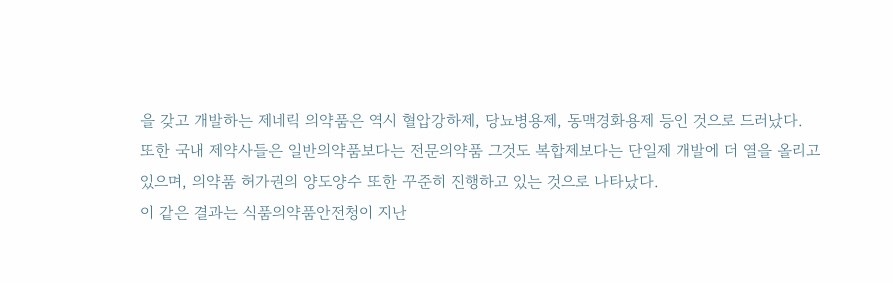을 갖고 개발하는 제네릭 의약품은 역시 혈압강하제, 당뇨병용제, 동맥경화용제 등인 것으로 드러났다.
또한 국내 제약사들은 일반의약품보다는 전문의약품 그것도 복합제보다는 단일제 개발에 더 열을 올리고 있으며, 의약품 허가권의 양도양수 또한 꾸준히 진행하고 있는 것으로 나타났다.
이 같은 결과는 식품의약품안전청이 지난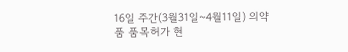16일 주간(3월31일~4월11일) 의약품 품목허가 현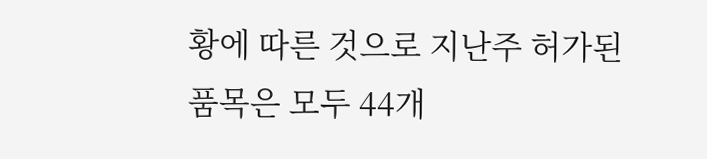황에 따른 것으로 지난주 허가된 품목은 모두 44개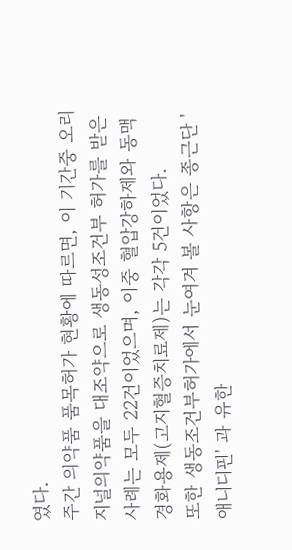였다.
주간 의약품 품목허가 현황에 따르면, 이 기간중 오리지널의약품을 대조약으로 생동성조건부 허가를 받은 사례는 모두 22건이었으며, 이중 혈압강하제와 동맥경화용제(고지혈증치료제)는 각각 5건이었다.
또한 생동조건부허가에서 눈여겨 볼 사항은 종근단 '애니디핀' 과 유한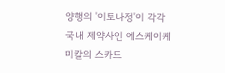양행의 '이토나정'이 각각 국내 제약사인 에스케이케미칼의 스카드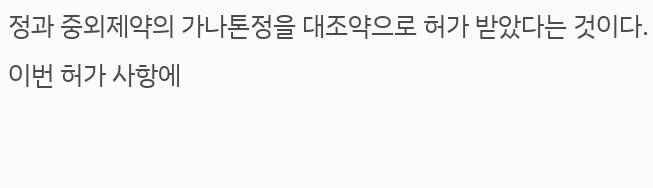정과 중외제약의 가나톤정을 대조약으로 허가 받았다는 것이다.
이번 허가 사항에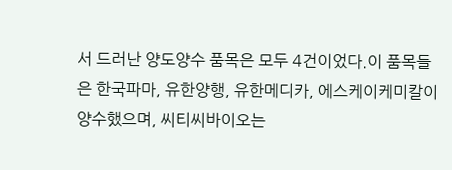서 드러난 양도양수 품목은 모두 4건이었다.이 품목들은 한국파마, 유한양행, 유한메디카, 에스케이케미칼이 양수했으며, 씨티씨바이오는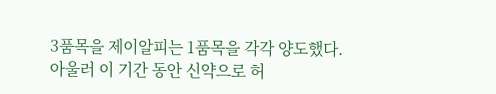3품목을 제이알피는 1품목을 각각 양도했다.
아울러 이 기간 동안 신약으로 허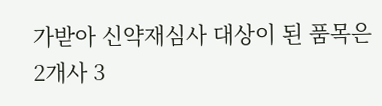가받아 신약재심사 대상이 된 품목은 2개사 3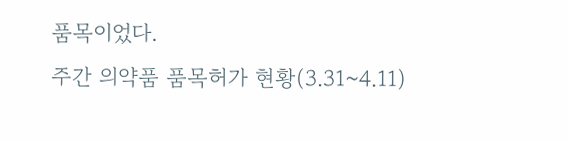품목이었다.
주간 의약품 품목허가 현황(3.31~4.11)